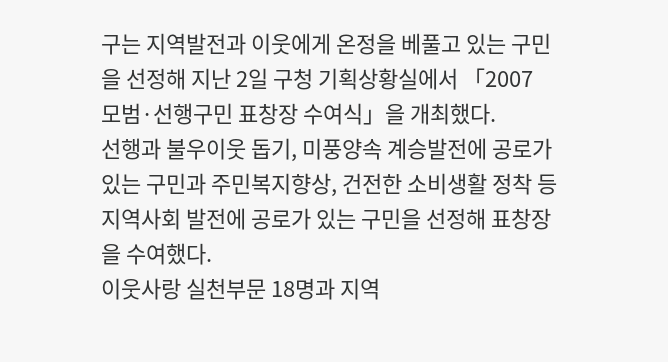구는 지역발전과 이웃에게 온정을 베풀고 있는 구민을 선정해 지난 2일 구청 기획상황실에서 「2007 모범·선행구민 표창장 수여식」을 개최했다.
선행과 불우이웃 돕기, 미풍양속 계승발전에 공로가 있는 구민과 주민복지향상, 건전한 소비생활 정착 등 지역사회 발전에 공로가 있는 구민을 선정해 표창장을 수여했다.
이웃사랑 실천부문 18명과 지역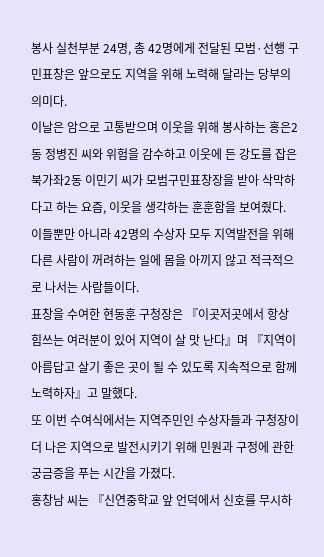봉사 실천부분 24명, 총 42명에게 전달된 모범·선행 구민표창은 앞으로도 지역을 위해 노력해 달라는 당부의 의미다.
이날은 암으로 고통받으며 이웃을 위해 봉사하는 홍은2동 정병진 씨와 위험을 감수하고 이웃에 든 강도를 잡은 북가좌2동 이민기 씨가 모범구민표창장을 받아 삭막하다고 하는 요즘, 이웃을 생각하는 훈훈함을 보여줬다.
이들뿐만 아니라 42명의 수상자 모두 지역발전을 위해 다른 사람이 꺼려하는 일에 몸을 아끼지 않고 적극적으로 나서는 사람들이다.
표창을 수여한 현동훈 구청장은 『이곳저곳에서 항상 힘쓰는 여러분이 있어 지역이 살 맛 난다』며 『지역이 아름답고 살기 좋은 곳이 될 수 있도록 지속적으로 함께 노력하자』고 말했다.
또 이번 수여식에서는 지역주민인 수상자들과 구청장이 더 나은 지역으로 발전시키기 위해 민원과 구정에 관한 궁금증을 푸는 시간을 가졌다.
홍창남 씨는 『신연중학교 앞 언덕에서 신호를 무시하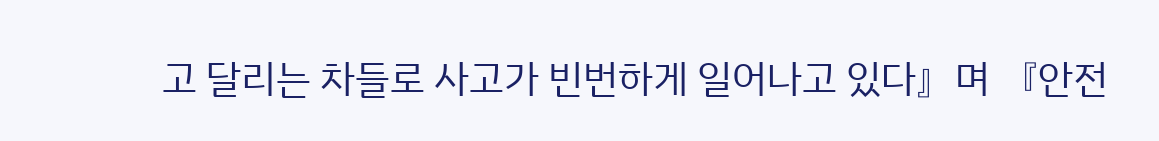고 달리는 차들로 사고가 빈번하게 일어나고 있다』며 『안전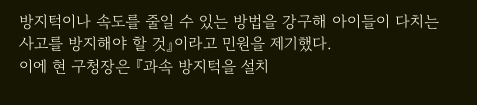방지턱이나 속도를 줄일 수 있는 방법을 강구해 아이들이 다치는 사고를 방지해야 할 것』이라고 민원을 제기했다.
이에 현 구청장은 『과속 방지턱을 설치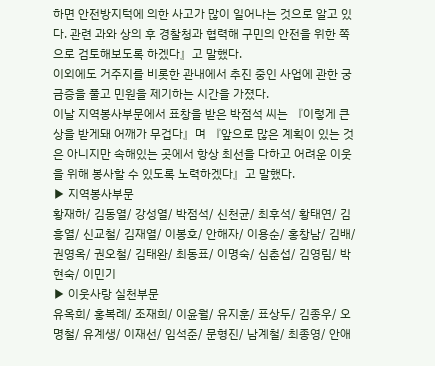하면 안전방지턱에 의한 사고가 많이 일어나는 것으로 알고 있다. 관련 과와 상의 후 경찰청과 협력해 구민의 안전을 위한 쪽으로 검토해보도록 하겠다』고 말했다.
이외에도 거주지를 비롯한 관내에서 추진 중인 사업에 관한 궁금증을 풀고 민원을 제기하는 시간을 가졌다.
이날 지역봉사부문에서 표창을 받은 박점석 씨는 『이렇게 큰 상을 받게돼 어깨가 무겁다』며 『앞으로 많은 계획이 있는 것은 아니지만 속해있는 곳에서 항상 최선을 다하고 어려운 이웃을 위해 봉사할 수 있도록 노력하겠다』고 말했다.
▶ 지역봉사부문
황재하/ 김동열/ 강성열/ 박점석/ 신천균/ 최후석/ 황태연/ 김흥열/ 신교철/ 김재열/ 이봉호/ 안해자/ 이용순/ 홍창남/ 김배/ 권영옥/ 권오철/ 김태완/ 최동표/ 이명숙/ 심춘섭/ 김영림/ 박현숙/ 이민기
▶ 이웃사랑 실천부문
유옥희/ 홍복례/ 조재희/ 이윤월/ 유지훈/ 표상두/ 김종우/ 오명철/ 유계생/ 이재선/ 임석준/ 문형진/ 남계철/ 최종영/ 안애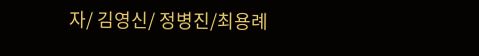자/ 김영신/ 정병진/최용례